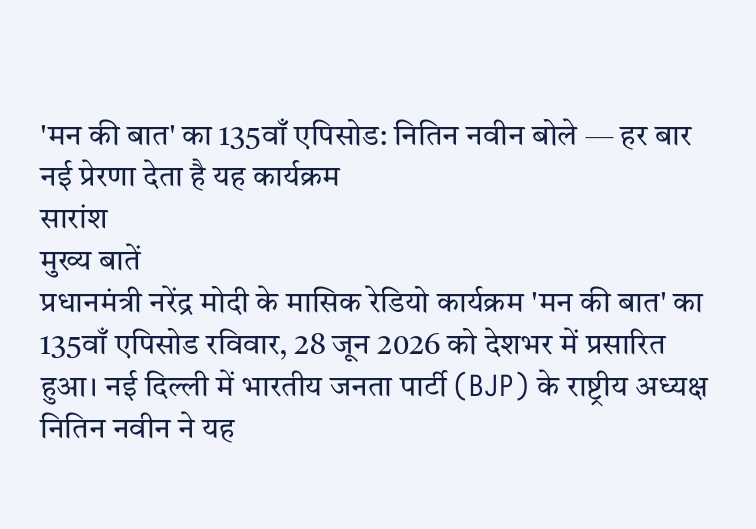'मन की बात' का 135वाँ एपिसोड: नितिन नवीन बोले — हर बार नई प्रेरणा देता है यह कार्यक्रम
सारांश
मुख्य बातें
प्रधानमंत्री नरेंद्र मोदी के मासिक रेडियो कार्यक्रम 'मन की बात' का 135वाँ एपिसोड रविवार, 28 जून 2026 को देशभर में प्रसारित हुआ। नई दिल्ली में भारतीय जनता पार्टी (BJP) के राष्ट्रीय अध्यक्ष नितिन नवीन ने यह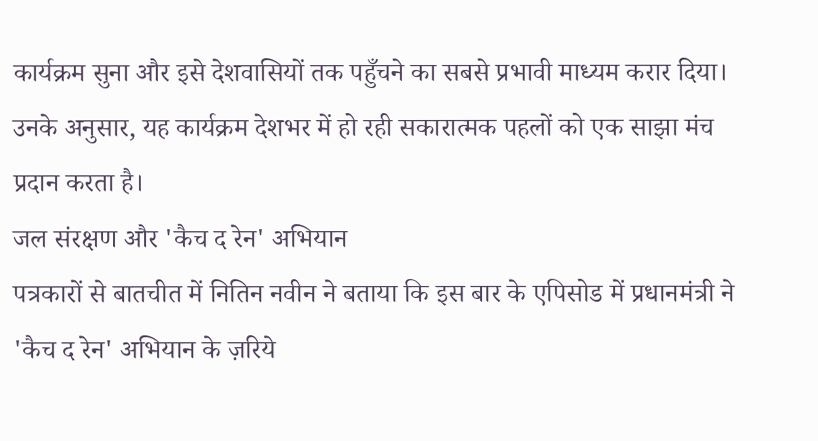कार्यक्रम सुना और इसे देशवासियों तक पहुँचने का सबसे प्रभावी माध्यम करार दिया। उनके अनुसार, यह कार्यक्रम देशभर में हो रही सकारात्मक पहलों को एक साझा मंच प्रदान करता है।
जल संरक्षण और 'कैच द रेन' अभियान
पत्रकारों से बातचीत में नितिन नवीन ने बताया कि इस बार के एपिसोड में प्रधानमंत्री ने 'कैच द रेन' अभियान के ज़रिये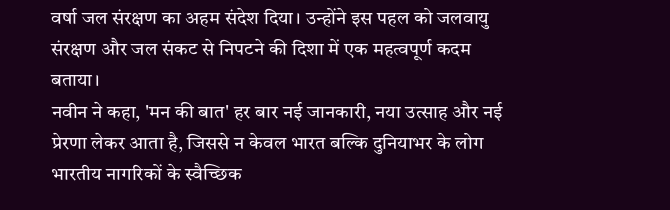वर्षा जल संरक्षण का अहम संदेश दिया। उन्होंने इस पहल को जलवायु संरक्षण और जल संकट से निपटने की दिशा में एक महत्वपूर्ण कदम बताया।
नवीन ने कहा, 'मन की बात' हर बार नई जानकारी, नया उत्साह और नई प्रेरणा लेकर आता है, जिससे न केवल भारत बल्कि दुनियाभर के लोग भारतीय नागरिकों के स्वैच्छिक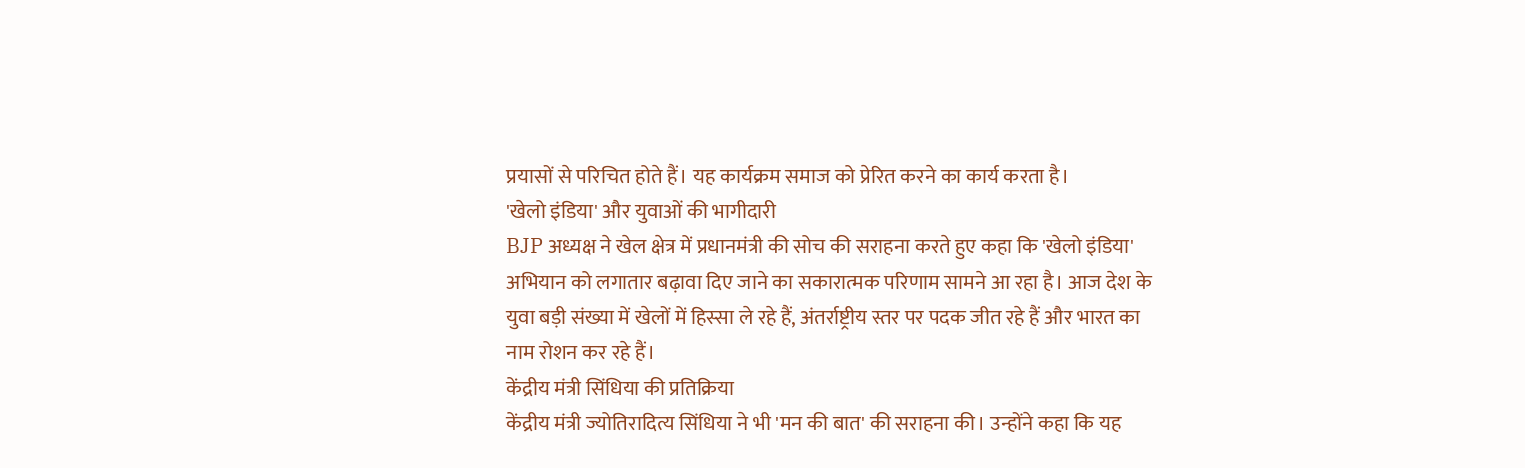प्रयासों से परिचित होते हैं। यह कार्यक्रम समाज को प्रेरित करने का कार्य करता है।
'खेलो इंडिया' और युवाओं की भागीदारी
BJP अध्यक्ष ने खेल क्षेत्र में प्रधानमंत्री की सोच की सराहना करते हुए कहा कि 'खेलो इंडिया' अभियान को लगातार बढ़ावा दिए जाने का सकारात्मक परिणाम सामने आ रहा है। आज देश के युवा बड़ी संख्या में खेलों में हिस्सा ले रहे हैं, अंतर्राष्ट्रीय स्तर पर पदक जीत रहे हैं और भारत का नाम रोशन कर रहे हैं।
केंद्रीय मंत्री सिंधिया की प्रतिक्रिया
केंद्रीय मंत्री ज्योतिरादित्य सिंधिया ने भी 'मन की बात' की सराहना की। उन्होंने कहा कि यह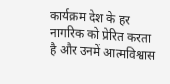कार्यक्रम देश के हर नागरिक को प्रेरित करता है और उनमें आत्मविश्वास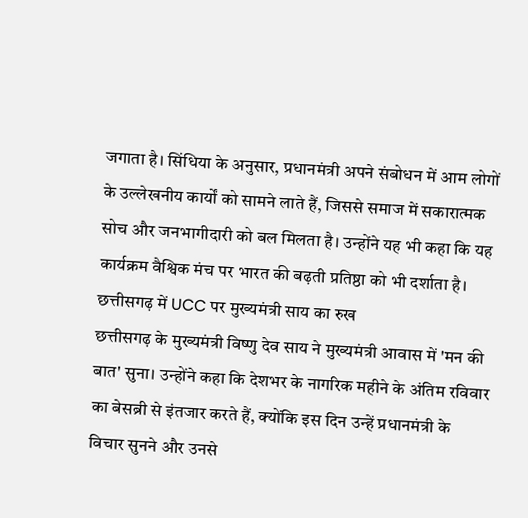जगाता है। सिंधिया के अनुसार, प्रधानमंत्री अपने संबोधन में आम लोगों के उल्लेखनीय कार्यों को सामने लाते हैं, जिससे समाज में सकारात्मक सोच और जनभागीदारी को बल मिलता है। उन्होंने यह भी कहा कि यह कार्यक्रम वैश्विक मंच पर भारत की बढ़ती प्रतिष्ठा को भी दर्शाता है।
छत्तीसगढ़ में UCC पर मुख्यमंत्री साय का रुख
छत्तीसगढ़ के मुख्यमंत्री विष्णु देव साय ने मुख्यमंत्री आवास में 'मन की बात' सुना। उन्होंने कहा कि देशभर के नागरिक महीने के अंतिम रविवार का बेसब्री से इंतजार करते हैं, क्योंकि इस दिन उन्हें प्रधानमंत्री के विचार सुनने और उनसे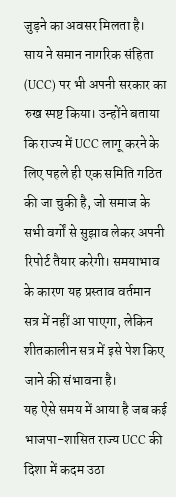जुड़ने का अवसर मिलता है।
साय ने समान नागरिक संहिता (UCC) पर भी अपनी सरकार का रुख स्पष्ट किया। उन्होंने बताया कि राज्य में UCC लागू करने के लिए पहले ही एक समिति गठित की जा चुकी है, जो समाज के सभी वर्गों से सुझाव लेकर अपनी रिपोर्ट तैयार करेगी। समयाभाव के कारण यह प्रस्ताव वर्तमान सत्र में नहीं आ पाएगा, लेकिन शीतकालीन सत्र में इसे पेश किए जाने की संभावना है।
यह ऐसे समय में आया है जब कई भाजपा-शासित राज्य UCC की दिशा में कदम उठा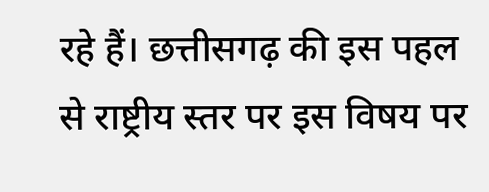रहे हैं। छत्तीसगढ़ की इस पहल से राष्ट्रीय स्तर पर इस विषय पर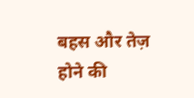बहस और तेज़ होने की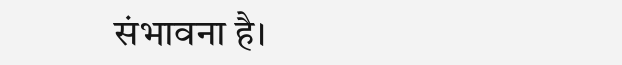संभावना है।